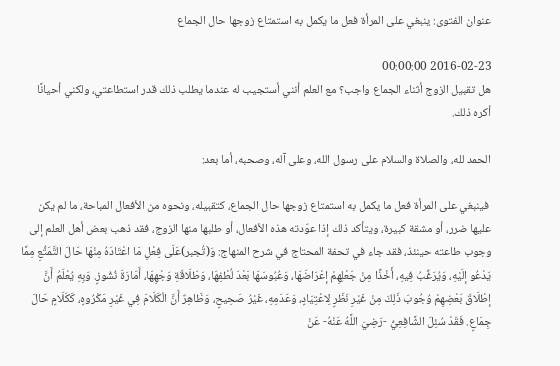عنوان الفتوى: ينبغي على المرأة فعل ما يكمل به استمتاع زوجها حال الجماع

2016-02-23 00:00:00
هل تقبيل الزوج أثناء الجماع واجب؟ مع العلم أنني أستجيب له عندما يطلب ذلك قدر استطاعتي، ولكني أحيانًا أكره ذلك.

الحمد لله، والصلاة والسلام على رسول الله، وعلى آله، وصحبه، أما بعد:

 فينبغي على المرأة فعل ما يكمل به استمتاع زوجها حال الجماع، كتقبيله، ونحوه من الأفعال المباحة، ما لم يكن عليها ضرر، أو مشقة كبيرة، ويتأكد ذلك إذا عوّدته هذه الأفعال، أو طلبها منها الزوج، فقد ذهب بعض أهل العلم إلى وجوب طاعته حينئذ، فقد جاء في تحفة المحتاج في شرح المنهاج: وَ(تُجبر)عَلَى فِعْلِ مَا اعْتَادَهُ مِنْهَا حَالَ التَّمَتُّعِ مِمَّا يَدْعُو إلَيْهِ، وَيُرَغِّبُ فِيهِ، أَخْذًا مِنْ جَعْلِهِمْ إعْرَاضَهَا، وَعُبُوسَهَا بَعْدَ لُطْفِهَا، وَطَلَاقَةِ وَجْهِهَا، أَمَارَةَ نُشُوزٍ. وَبِهِ يُعْلَمُ أَنَّ إطْلَاقَ بَعْضِهِمْ وُجُوبَ ذَلِكَ مِنْ غَيْرِ نَظَرٍ لِاعْتِيَادٍ، وَعَدَمِهِ، غَيْرُ صَحِيحٍ، وَظَاهِرٌ أَنَّ الْكَلَامَ فِي غَيْرِ مَكْرُوهٍ، كَكَلَامٍ حَالَ جِمَاعٍ. فَقَدْ سُئِلَ الشَّافِعِيُّ -رَضِيَ اللَّهُ عَنْهُ- عَنْ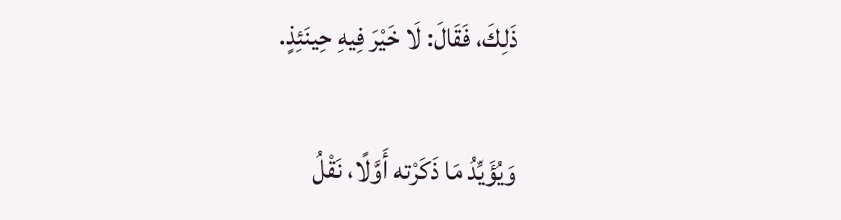ذَلِكَ، فَقَالَ: لَا خَيْرَ فِيهِ حِينَئِذٍ.

وَيُؤَيِّدُ مَا ذَكَرْته أَوَّلًا، نَقْلُ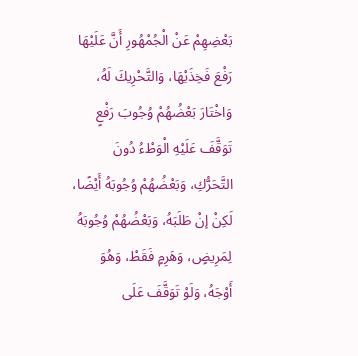بَعْضِهِمْ عَنْ الْجُمْهُورِ أَنَّ عَلَيْهَا رَفْعَ فَخِذَيْهَا، وَالتَّحْرِيكَ لَهُ، وَاخْتَارَ بَعْضُهُمْ وُجُوبَ رَفْعٍ تَوَقَّفَ عَلَيْهِ الْوَطْءُ دُونَ التَّحَرُّكِ، وَبَعْضُهُمْ وُجُوبَهُ أَيْضًا، لَكِنْ إنْ طَلَبَهُ، وَبَعْضُهُمْ وُجُوبَهُ لِمَرِيضٍ، وَهَرِمٍ فَقَطْ، وَهُوَ أَوْجَهُ، وَلَوْ تَوَقَّفَ عَلَى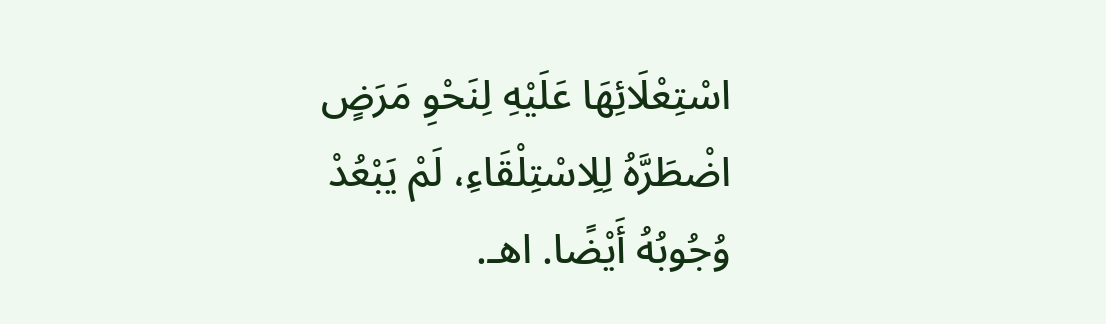اسْتِعْلَائِهَا عَلَيْهِ لِنَحْوِ مَرَضٍ اضْطَرَّهُ لِلِاسْتِلْقَاءِ، لَمْ يَبْعُدْ وُجُوبُهُ أَيْضًا. اهـ.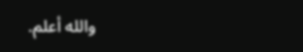والله أعلم.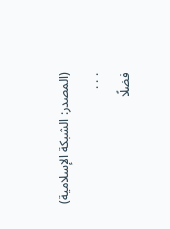(المصدر: الشبكة الإسلامية)
. . .
فضلًا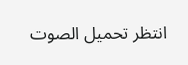انتظر تحميل الصوت